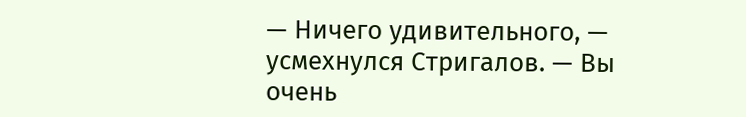— Ничего удивительного, — усмехнулся Стригалов. — Вы очень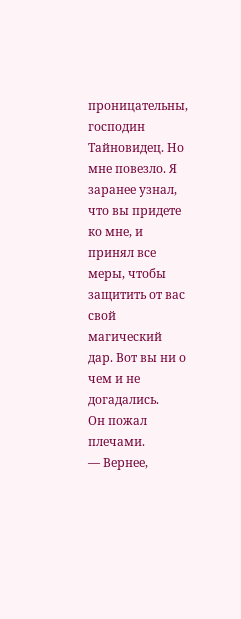проницательны, господин Тайновидец. Но мне повезло. Я заранее узнал, что вы придете ко мне, и принял все меры, чтобы защитить от вас свой магический дар. Вот вы ни о чем и не догадались.
Он пожал плечами.
— Вернее,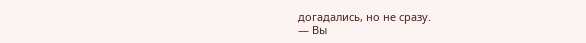догадались, но не сразу.
— Вы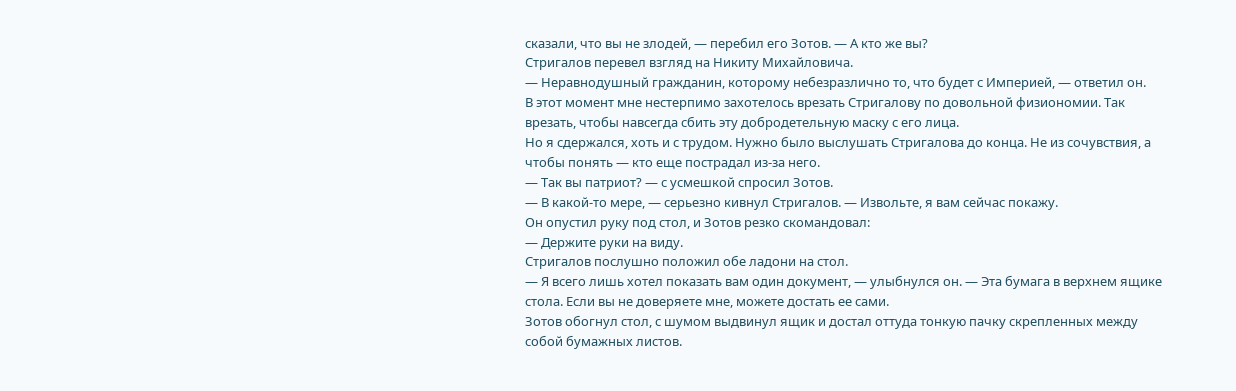сказали, что вы не злодей, — перебил его Зотов. — А кто же вы?
Стригалов перевел взгляд на Никиту Михайловича.
— Неравнодушный гражданин, которому небезразлично то, что будет с Империей, — ответил он.
В этот момент мне нестерпимо захотелось врезать Стригалову по довольной физиономии. Так врезать, чтобы навсегда сбить эту добродетельную маску с его лица.
Но я сдержался, хоть и с трудом. Нужно было выслушать Стригалова до конца. Не из сочувствия, а чтобы понять — кто еще пострадал из-за него.
— Так вы патриот? — с усмешкой спросил Зотов.
— В какой-то мере, — серьезно кивнул Стригалов. — Извольте, я вам сейчас покажу.
Он опустил руку под стол, и Зотов резко скомандовал:
— Держите руки на виду.
Стригалов послушно положил обе ладони на стол.
— Я всего лишь хотел показать вам один документ, — улыбнулся он. — Эта бумага в верхнем ящике стола. Если вы не доверяете мне, можете достать ее сами.
Зотов обогнул стол, с шумом выдвинул ящик и достал оттуда тонкую пачку скрепленных между собой бумажных листов.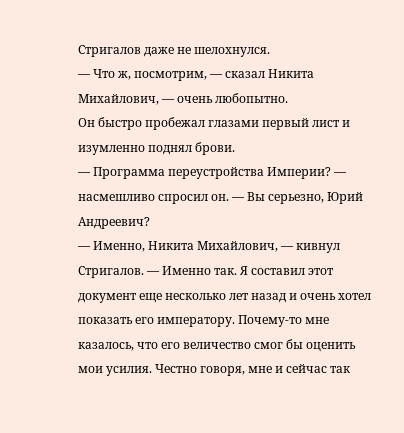Стригалов даже не шелохнулся.
— Что ж, посмотрим, — сказал Никита Михайлович, — очень любопытно.
Он быстро пробежал глазами первый лист и изумленно поднял брови.
— Программа переустройства Империи? — насмешливо спросил он. — Вы серьезно, Юрий Андреевич?
— Именно, Никита Михайлович, — кивнул Стригалов. — Именно так. Я составил этот документ еще несколько лет назад и очень хотел показать его императору. Почему-то мне казалось, что его величество смог бы оценить мои усилия. Честно говоря, мне и сейчас так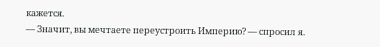кажется.
— Значит, вы мечтаете переустроить Империю? — спросил я.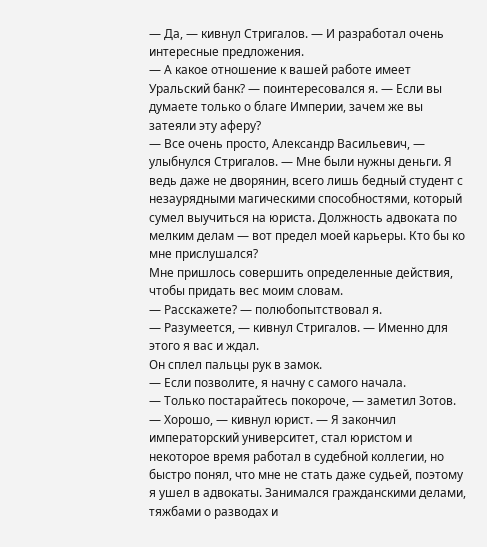— Да, — кивнул Стригалов. — И разработал очень интересные предложения.
— А какое отношение к вашей работе имеет Уральский банк? — поинтересовался я. — Если вы думаете только о благе Империи, зачем же вы затеяли эту аферу?
— Все очень просто, Александр Васильевич, — улыбнулся Стригалов. — Мне были нужны деньги. Я ведь даже не дворянин, всего лишь бедный студент с незаурядными магическими способностями, который сумел выучиться на юриста. Должность адвоката по мелким делам — вот предел моей карьеры. Кто бы ко мне прислушался?
Мне пришлось совершить определенные действия, чтобы придать вес моим словам.
— Расскажете? — полюбопытствовал я.
— Разумеется, — кивнул Стригалов. — Именно для этого я вас и ждал.
Он сплел пальцы рук в замок.
— Если позволите, я начну с самого начала.
— Только постарайтесь покороче, — заметил Зотов.
— Хорошо, — кивнул юрист. — Я закончил императорский университет, стал юристом и некоторое время работал в судебной коллегии, но быстро понял, что мне не стать даже судьей, поэтому я ушел в адвокаты. Занимался гражданскими делами, тяжбами о разводах и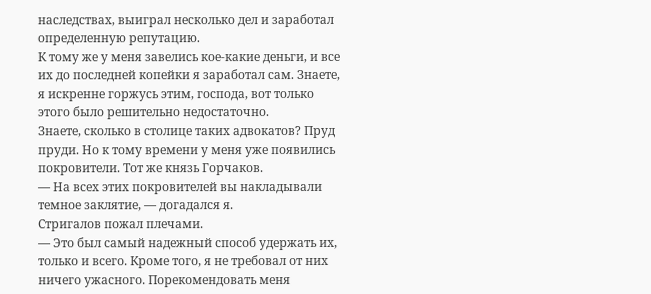наследствах, выиграл несколько дел и заработал определенную репутацию.
К тому же у меня завелись кое-какие деньги, и все их до последней копейки я заработал сам. Знаете, я искренне горжусь этим, господа, вот только этого было решительно недостаточно.
Знаете, сколько в столице таких адвокатов? Пруд пруди. Но к тому времени у меня уже появились покровители. Тот же князь Горчаков.
— На всех этих покровителей вы накладывали темное заклятие, — догадался я.
Стригалов пожал плечами.
— Это был самый надежный способ удержать их, только и всего. Кроме того, я не требовал от них ничего ужасного. Порекомендовать меня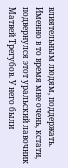влиятельным людям, поддержать.
Именно в то время мне очень, кстати, подвернулся этот уральский лавочник Матвей Трегубов. У него были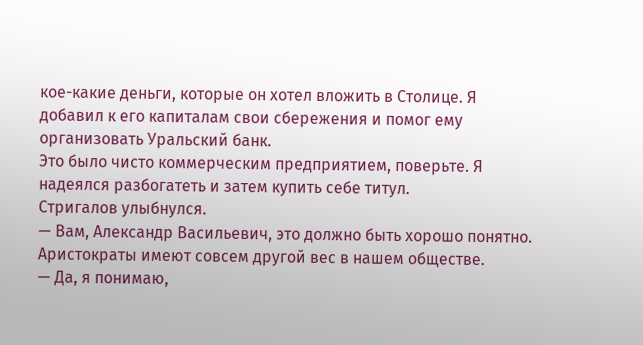кое-какие деньги, которые он хотел вложить в Столице. Я добавил к его капиталам свои сбережения и помог ему организовать Уральский банк.
Это было чисто коммерческим предприятием, поверьте. Я надеялся разбогатеть и затем купить себе титул.
Стригалов улыбнулся.
— Вам, Александр Васильевич, это должно быть хорошо понятно. Аристократы имеют совсем другой вес в нашем обществе.
— Да, я понимаю,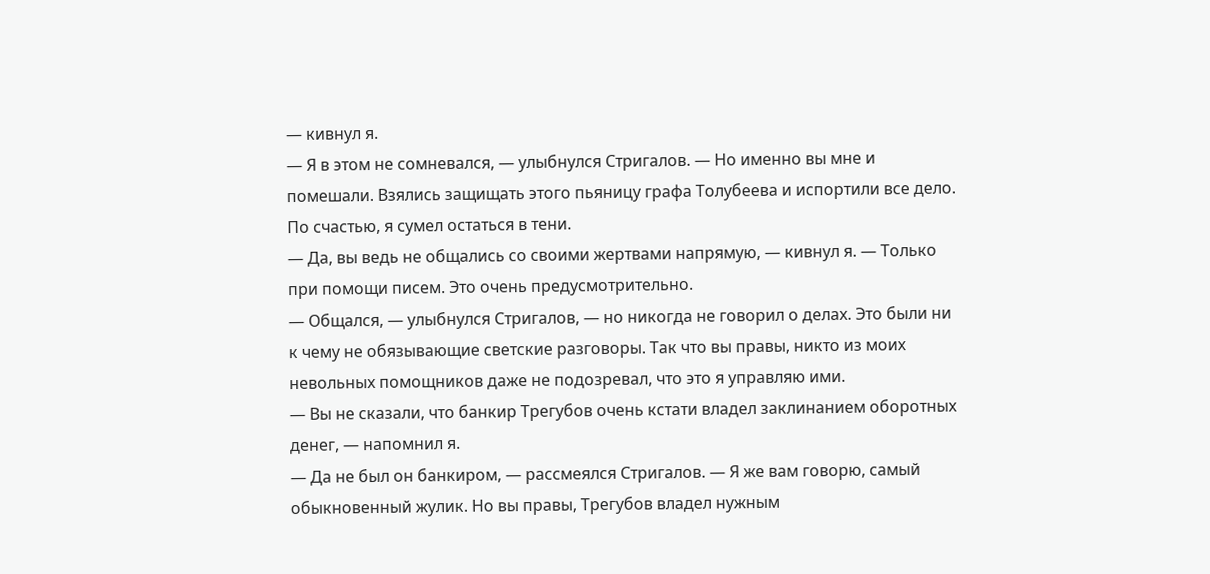— кивнул я.
— Я в этом не сомневался, — улыбнулся Стригалов. — Но именно вы мне и помешали. Взялись защищать этого пьяницу графа Толубеева и испортили все дело. По счастью, я сумел остаться в тени.
— Да, вы ведь не общались со своими жертвами напрямую, — кивнул я. — Только при помощи писем. Это очень предусмотрительно.
— Общался, — улыбнулся Стригалов, — но никогда не говорил о делах. Это были ни к чему не обязывающие светские разговоры. Так что вы правы, никто из моих невольных помощников даже не подозревал, что это я управляю ими.
— Вы не сказали, что банкир Трегубов очень кстати владел заклинанием оборотных денег, — напомнил я.
— Да не был он банкиром, — рассмеялся Стригалов. — Я же вам говорю, самый обыкновенный жулик. Но вы правы, Трегубов владел нужным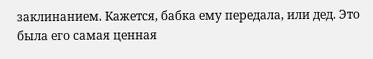заклинанием. Кажется, бабка ему передала, или дед. Это была его самая ценная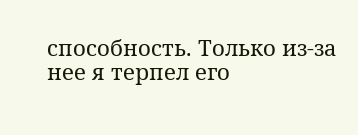способность. Только из-за нее я терпел его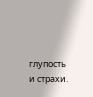глупость и страхи.